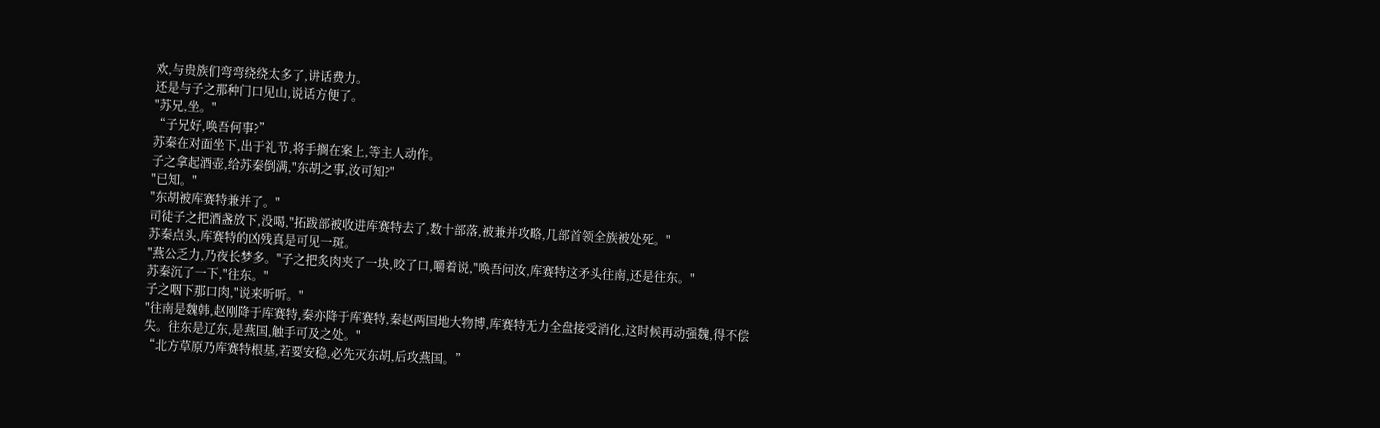欢,与贵族们弯弯绕绕太多了,讲话费力。
还是与子之那种门口见山,说话方便了。
"苏兄,坐。"
“子兄好,唤吾何事?”
苏秦在对面坐下,出于礼节,将手搁在案上,等主人动作。
子之拿起酒壶,给苏秦倒满,"东胡之事,汝可知?"
"已知。"
"东胡被库赛特兼并了。"
司徒子之把酒盏放下,没喝,"拓跋部被收进库赛特去了,数十部落,被兼并攻略,几部首领全族被处死。"
苏秦点头,库赛特的凶残真是可见一斑。
"燕公乏力,乃夜长梦多。"子之把炙肉夹了一块,咬了口,嚼着说,"唤吾问汝,库赛特这矛头往南,还是往东。"
苏秦沉了一下,"往东。"
子之咽下那口肉,"说来听听。"
"往南是魏韩,赵刚降于库赛特,秦亦降于库赛特,秦赵两国地大物博,库赛特无力全盘接受消化,这时候再动强魏,得不偿失。往东是辽东,是燕国,触手可及之处。"
“北方草原乃库赛特根基,若要安稳,必先灭东胡,后攻燕国。”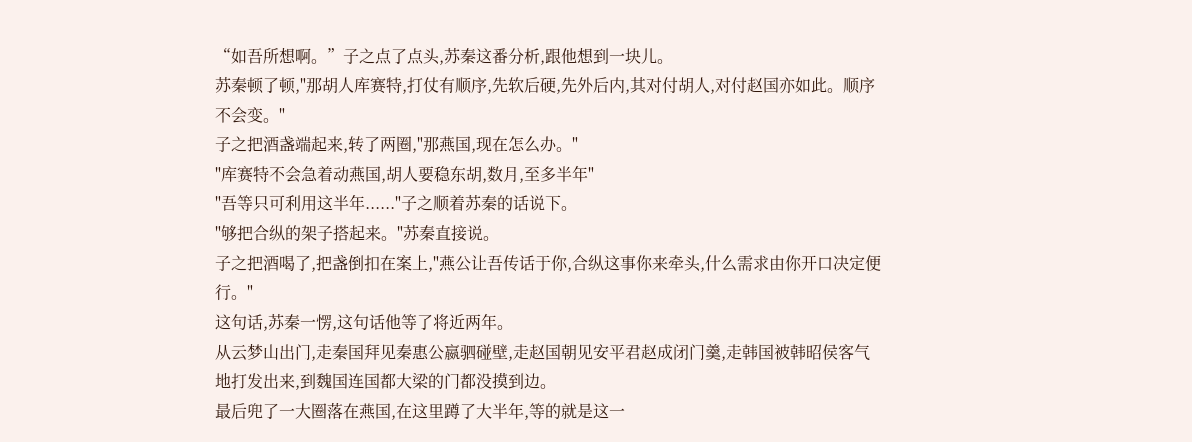“如吾所想啊。”子之点了点头,苏秦这番分析,跟他想到一块儿。
苏秦顿了顿,"那胡人库赛特,打仗有顺序,先软后硬,先外后内,其对付胡人,对付赵国亦如此。顺序不会变。"
子之把酒盏端起来,转了两圈,"那燕国,现在怎么办。"
"库赛特不会急着动燕国,胡人要稳东胡,数月,至多半年"
"吾等只可利用这半年......"子之顺着苏秦的话说下。
"够把合纵的架子搭起来。"苏秦直接说。
子之把酒喝了,把盏倒扣在案上,"燕公让吾传话于你,合纵这事你来牵头,什么需求由你开口决定便行。"
这句话,苏秦一愣,这句话他等了将近两年。
从云梦山出门,走秦国拜见秦惠公嬴驷碰壁,走赵国朝见安平君赵成闭门羹,走韩国被韩昭侯客气地打发出来,到魏国连国都大梁的门都没摸到边。
最后兜了一大圈落在燕国,在这里蹲了大半年,等的就是这一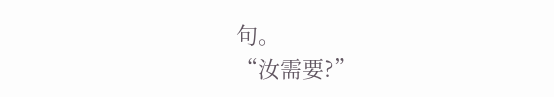句。
“汝需要?”